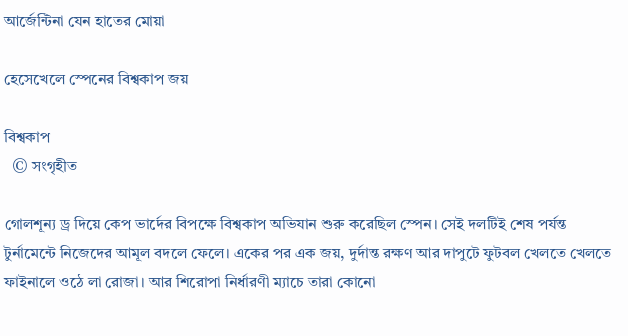আর্জেন্টিনা যেন হাতের মোয়া

হেসেখেলে স্পেনের বিশ্বকাপ জয়

বিশ্বকাপ
  © সংগৃহীত

গোলশূন্য ড্র দিয়ে কেপ ভার্দের বিপক্ষে বিশ্বকাপ অভিযান শুরু করেছিল স্পেন। সেই দলটিই শেষ পর্যন্ত টুর্নামেন্টে নিজেদের আমূল বদলে ফেলে। একের পর এক জয়, দুর্দান্ত রক্ষণ আর দাপুটে ফুটবল খেলতে খেলতে ফাইনালে ওঠে লা রোজা। আর শিরোপা নির্ধারণী ম্যাচে তারা কোনো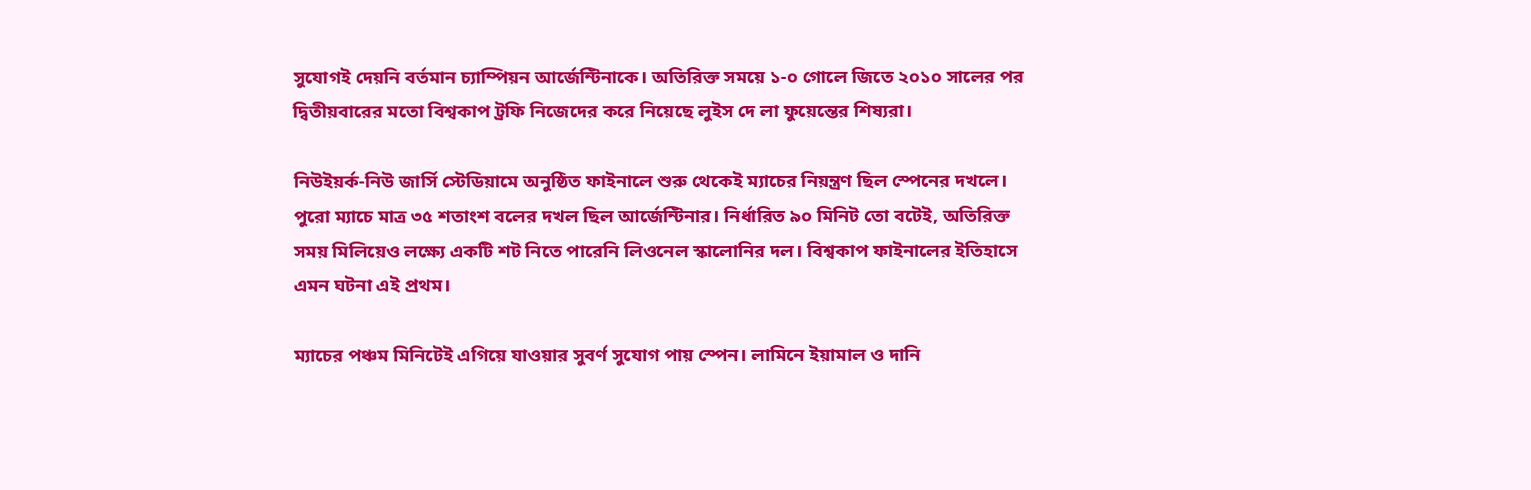সুযোগই দেয়নি বর্তমান চ্যাম্পিয়ন আর্জেন্টিনাকে। অতিরিক্ত সময়ে ১-০ গোলে জিতে ২০১০ সালের পর দ্বিতীয়বারের মতো বিশ্বকাপ ট্রফি নিজেদের করে নিয়েছে লুইস দে লা ফুয়েন্তের শিষ্যরা।

নিউইয়র্ক-নিউ জার্সি স্টেডিয়ামে অনুষ্ঠিত ফাইনালে শুরু থেকেই ম্যাচের নিয়ন্ত্রণ ছিল স্পেনের দখলে। পুরো ম্যাচে মাত্র ৩৫ শতাংশ বলের দখল ছিল আর্জেন্টিনার। নির্ধারিত ৯০ মিনিট তো বটেই, অতিরিক্ত সময় মিলিয়েও লক্ষ্যে একটি শট নিতে পারেনি লিওনেল স্কালোনির দল। বিশ্বকাপ ফাইনালের ইতিহাসে এমন ঘটনা এই প্রথম।

ম্যাচের পঞ্চম মিনিটেই এগিয়ে যাওয়ার সুবর্ণ সুযোগ পায় স্পেন। লামিনে ইয়ামাল ও দানি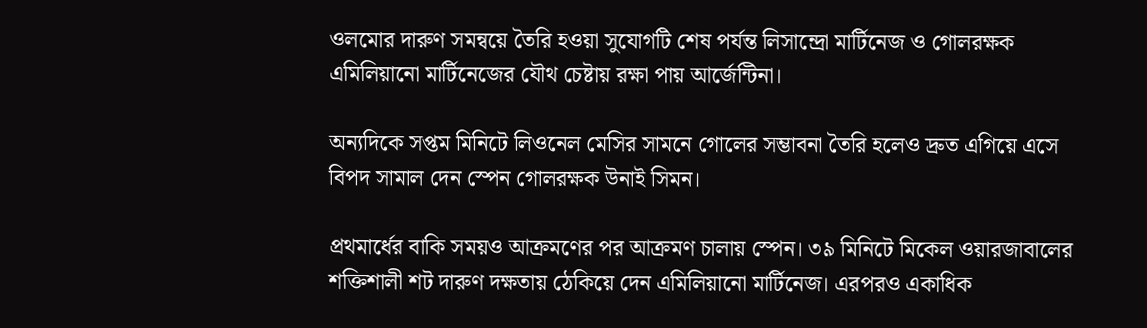ওলমোর দারুণ সমন্বয়ে তৈরি হওয়া সুযোগটি শেষ পর্যন্ত লিসান্দ্রো মার্টিনেজ ও গোলরক্ষক এমিলিয়ানো মার্টিনেজের যৌথ চেষ্টায় রক্ষা পায় আর্জেন্টিনা।

অন্যদিকে সপ্তম মিনিটে লিওনেল মেসির সামনে গোলের সম্ভাবনা তৈরি হলেও দ্রুত এগিয়ে এসে বিপদ সামাল দেন স্পেন গোলরক্ষক উনাই সিমন।

প্রথমার্ধের বাকি সময়ও আক্রমণের পর আক্রমণ চালায় স্পেন। ৩৯ মিনিটে মিকেল ওয়ারজাবালের শক্তিশালী শট দারুণ দক্ষতায় ঠেকিয়ে দেন এমিলিয়ানো মার্টিনেজ। এরপরও একাধিক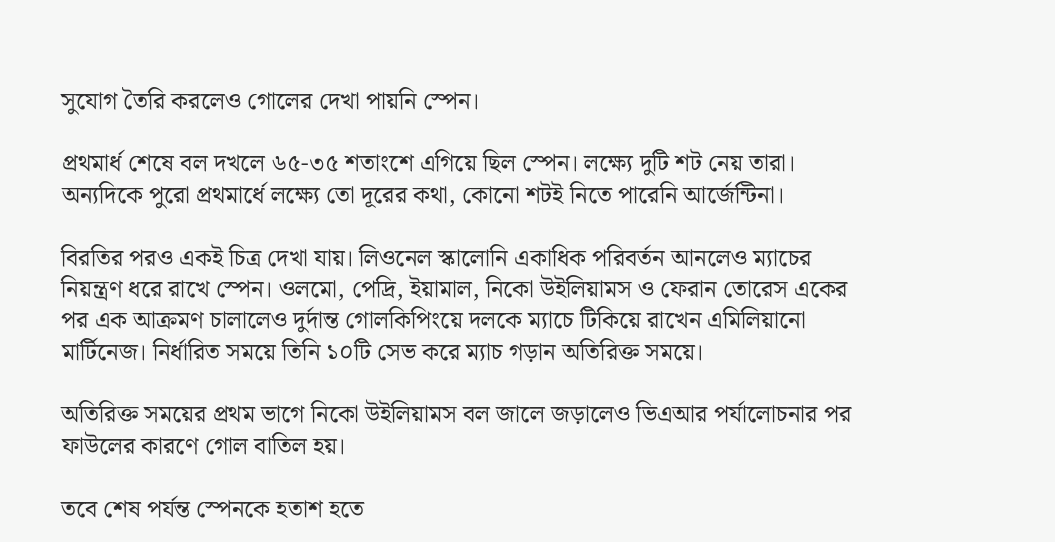সুযোগ তৈরি করলেও গোলের দেখা পায়নি স্পেন।

প্রথমার্ধ শেষে বল দখলে ৬৫-৩৫ শতাংশে এগিয়ে ছিল স্পেন। লক্ষ্যে দুটি শট নেয় তারা। অন্যদিকে পুরো প্রথমার্ধে লক্ষ্যে তো দূরের কথা, কোনো শটই নিতে পারেনি আর্জেন্টিনা।

বিরতির পরও একই চিত্র দেখা যায়। লিওনেল স্কালোনি একাধিক পরিবর্তন আনলেও ম্যাচের নিয়ন্ত্রণ ধরে রাখে স্পেন। ওলমো, পেদ্রি, ইয়ামাল, নিকো উইলিয়ামস ও ফেরান তোরেস একের পর এক আক্রমণ চালালেও দুর্দান্ত গোলকিপিংয়ে দলকে ম্যাচে টিকিয়ে রাখেন এমিলিয়ানো মার্টিনেজ। নির্ধারিত সময়ে তিনি ১০টি সেভ করে ম্যাচ গড়ান অতিরিক্ত সময়ে।

অতিরিক্ত সময়ের প্রথম ভাগে নিকো উইলিয়ামস বল জালে জড়ালেও ভিএআর পর্যালোচনার পর ফাউলের কারণে গোল বাতিল হয়।

তবে শেষ পর্যন্ত স্পেনকে হতাশ হতে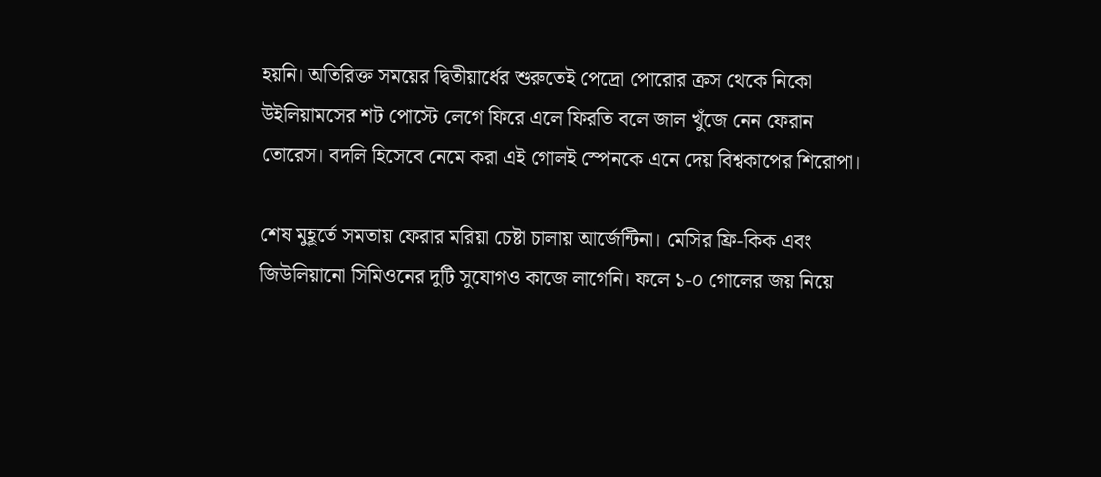হয়নি। অতিরিক্ত সময়ের দ্বিতীয়ার্ধের শুরুতেই পেদ্রো পোরোর ক্রস থেকে নিকো উইলিয়ামসের শট পোস্টে লেগে ফিরে এলে ফিরতি বলে জাল খুঁজে নেন ফেরান তোরেস। বদলি হিসেবে নেমে করা এই গোলই স্পেনকে এনে দেয় বিশ্বকাপের শিরোপা।

শেষ মুহূর্তে সমতায় ফেরার মরিয়া চেষ্টা চালায় আর্জেন্টিনা। মেসির ফ্রি-কিক এবং জিউলিয়ানো সিমিওনের দুটি সুযোগও কাজে লাগেনি। ফলে ১-০ গোলের জয় নিয়ে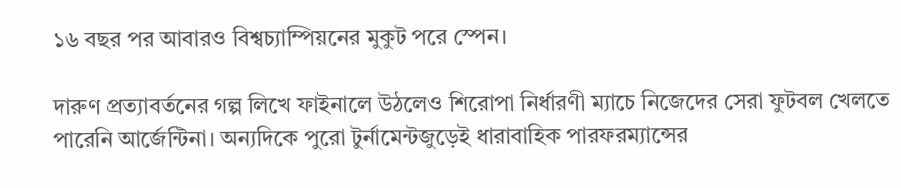১৬ বছর পর আবারও বিশ্বচ্যাম্পিয়নের মুকুট পরে স্পেন।

দারুণ প্রত্যাবর্তনের গল্প লিখে ফাইনালে উঠলেও শিরোপা নির্ধারণী ম্যাচে নিজেদের সেরা ফুটবল খেলতে পারেনি আর্জেন্টিনা। অন্যদিকে পুরো টুর্নামেন্টজুড়েই ধারাবাহিক পারফরম্যান্সের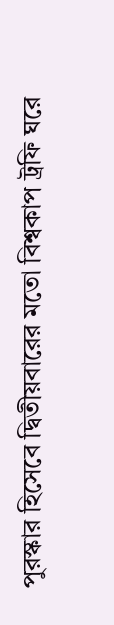পুরস্কার হিসেবে দ্বিতীয়বারের মতো বিশ্বকাপ ট্রফি ঘরে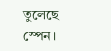তুলেছে স্পেন।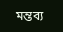মন্তব্য